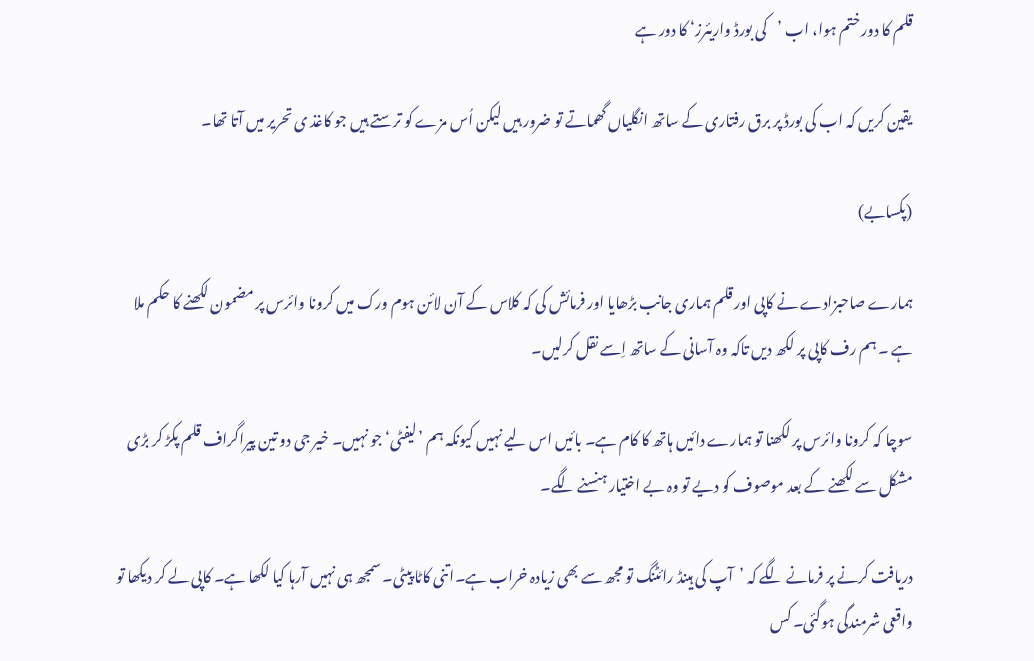قلم کا دور ختم ہوا، اب ’کی بورڈ واریئرز‘ کا دور ہے

یقین کریں کہ اب کی بورڈ پر برق رفتاری کے ساتھ انگلیاں گھماتے تو ضرور ہیں لیکن اُس مزے کو ترستے ہیں جو کاغذ ی تحریر میں آتا تھا۔

(پکسابے)

ہمارے صاحبزادے نے کاپی اور قلم ہماری جانب بڑھایا اور فرمائش کی کہ کلاس کے آن لائن ہوم ورک میں کرونا وائرس پر مضمون لکھنے کا حکم ملا ہے ۔ ہم رف کاپی پر لکھ دیں تاکہ وہ آسانی کے ساتھ اِسے نقل کرلیں۔

سوچا کہ کرونا وائرس پر لکھنا تو ہمارے دائیں ہاتھ کا کام ہے۔ بائیں اس لیے نہیں کیونکہ ہم ’لیفٹی‘ جو نہیں۔ خیر جی دو تین پیراگراف قلم پکڑ کر بڑی مشکل سے لکھنے کے بعد موصوف کو دیے تو وہ بے اختیار ہنسنے لگے۔

دریافت کرنے پر فرمانے لگے کہ ’آپ کی ہینڈ رائٹنگ تو مجھ سے بھی زیادہ خراب ہے۔اتنی کاٹا پیٹی۔ سمجھ ہی نہیں آرہا کیا لکھا ہے۔ کاپی لے کر دیکھا تو واقعی شرمندگی ہوگئی۔ کس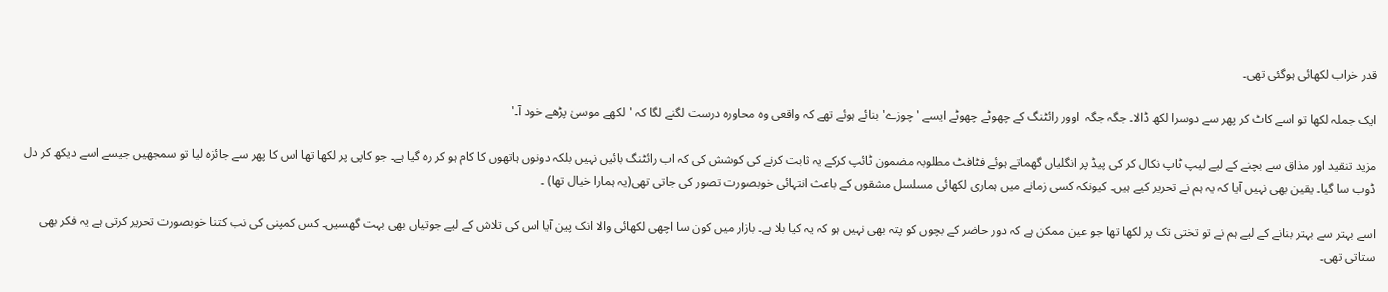قدر خراب لکھائی ہوگئی تھی۔

ایک جملہ لکھا تو اسے کاٹ کر پھر سے دوسرا لکھ ڈالا۔ جگہ جگہ  اوور رائٹنگ کے چھوٹے چھوٹے ایسے 'چوزے' بنائے ہوئے تھے کہ واقعی وہ محاورہ درست لگنے لگا کہ 'لکھے موسیٰ پڑھے خود آ۔'

مزید تنقید اور مذاق سے بچنے کے لیے لیپ ٹاپ نکال کر کی پیڈ پر انگلیاں گھماتے ہوئے فٹافٹ مطلوبہ مضمون ٹائپ کرکے یہ ثابت کرنے کی کوشش کی کہ اب رائٹنگ بائیں نہیں بلکہ دونوں ہاتھوں کا کام ہو کر رہ گیا ہے۔ جو کاپی پر لکھا تھا اس کا پھر سے جائزہ لیا تو سمجھیں جیسے اسے دیکھ کر دل ڈوب سا گیا۔ یقین بھی نہیں آیا کہ یہ ہم نے تحریر کیے ہیں۔ کیونکہ کسی زمانے میں ہماری لکھائی مسلسل مشقوں کے باعث انتہائی خوبصورت تصور کی جاتی تھی(یہ ہمارا خیال تھا) ۔

اسے بہتر سے بہتر بنانے کے لیے ہم نے تو تختی تک پر لکھا تھا جو عین ممکن ہے کہ دور حاضر کے بچوں کو پتہ بھی نہیں ہو کہ یہ کیا بلا ہے۔ بازار میں کون سا اچھی لکھائی والا انک پین آیا اس کی تلاش کے لیے جوتیاں بھی بہت گھسیں۔ کس کمپنی کی نب کتنا خوبصورت تحریر کرتی ہے یہ فکر بھی ستاتی تھی۔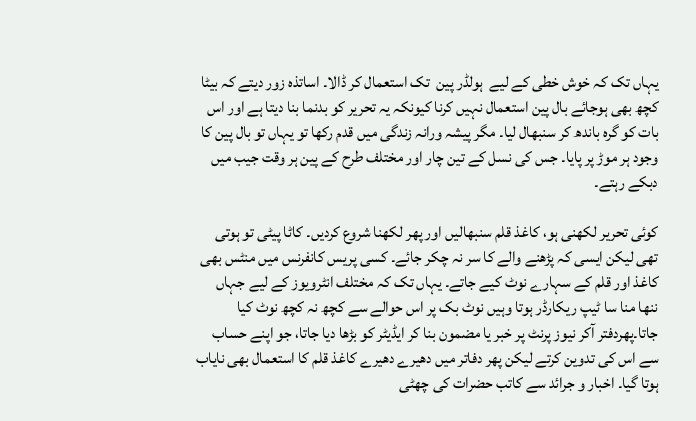یہاں تک کہ خوش خطی کے لیے  ہولڈر پین  تک استعمال کر ڈالا۔ اساتذہ زور دیتے کہ بیٹا کچھ بھی ہوجائے بال پین استعمال نہیں کرنا کیونکہ یہ تحریر کو بدنما بنا دیتا ہے اور اس بات کو گرہ باندھ کر سنبھال لیا۔ مگر پیشہ ورانہ زندگی میں قدم رکھا تو یہاں تو بال پین کا وجود ہر موڑ پر پایا۔ جس کی نسل کے تین چار اور مختلف طرح کے پین ہر وقت جیب میں دبکے رہتے۔

کوئی تحریر لکھنی ہو، کاغذ قلم سنبھالیں اور پھر لکھنا شروع کردیں۔ کاٹا پیٹی تو ہوتی تھی لیکن ایسی کہ پڑھنے والے کا سر نہ چکر جائے۔ کسی پریس کانفرنس میں منٹس بھی کاغذ اور قلم کے سہارے نوٹ کیے جاتے۔ یہاں تک کہ مختلف انٹرویوز کے لیے جہاں ننھا منا سا ٹیپ ریکارڈر ہوتا وہیں نوٹ بک پر اس حوالے سے کچھ نہ کچھ نوٹ کیا جاتا۔پھردفتر آکر نیوز پرنٹ پر خبر یا مضمون بنا کر ایڈیٹر کو بڑھا دیا جاتا، جو اپنے حساب سے اس کی تدوین کرتے لیکن پھر دفاتر میں دھیرے دھیرے کاغذ قلم کا استعمال بھی نایاب ہوتا گیا۔ اخبار و جرائد سے کاتب حضرات کی چھٹی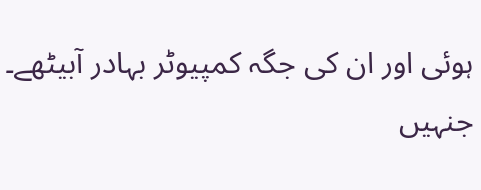ہوئی اور ان کی جگہ کمپیوٹر بہادر آبیٹھے۔ جنہیں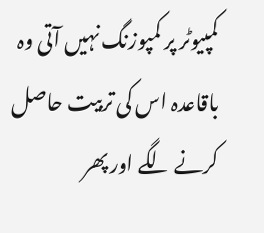کمپیوٹر پر کمپوزنگ نہیں آتی وہ باقاعدہ اس کی تربیت حاصل کرنے لگے اور پھر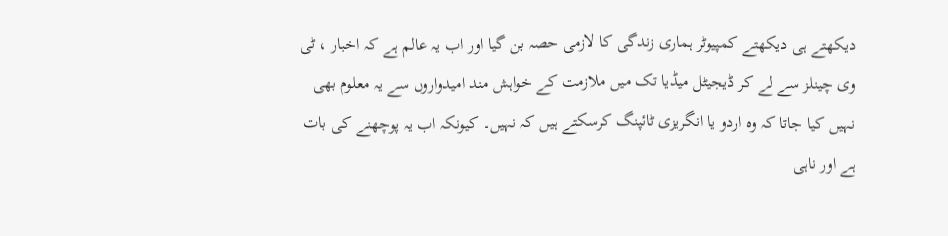دیکھتے ہی دیکھتے کمپیوٹر ہماری زندگی کا لازمی حصہ بن گیا اور اب یہ عالم ہے کہ اخبار ، ٹی وی چینلز سے لے کر ڈیجیٹل میڈیا تک میں ملازمت کے خواہش مند امیدواروں سے یہ معلوم بھی نہیں کیا جاتا کہ وہ اردو یا انگریزی ٹائپنگ کرسکتے ہیں کہ نہیں۔ کیونکہ اب یہ پوچھنے کی بات ہے اور ناہی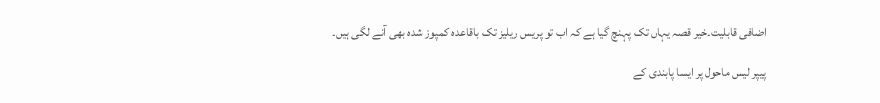اضافی قابلیت۔خیر قصہ یہاں تک پہنچ گیا ہے کہ اب تو پریس ریلیز تک باقاعدہ کمپوز شدہ بھی آنے لگی ہیں۔

پیپر لیس ماحول پر ایسا پابندی کے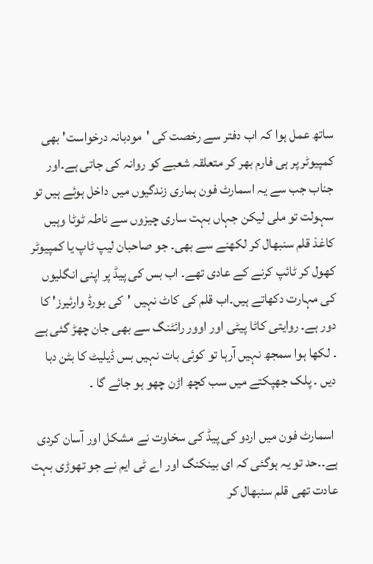ساتھ عمل ہوا کہ اب دفتر سے رخصت کی 'مودبانہ درخواست' بھی کمپیوٹر پر ہی فارم بھر کر متعلقہ شعبے کو روانہ کی جاتی ہے۔اور جناب جب سے یہ اسمارٹ فون ہماری زندگیوں میں داخل ہوئے ہیں تو سہولت تو ملی لیکن جہاں بہت ساری چیزوں سے ناطہ ٹوٹا وہیں کاغذ قلم سنبھال کر لکھنے سے بھی۔ جو صاحبان لیپ ٹاپ یا کمپیوٹر کھول کر ٹائپ کرنے کے عادی تھے۔ اب بس کی پیڈ پر اپنی انگلیوں کی مہارت دکھاتے ہیں۔اب قلم کی کاٹ نہیں 'کی بورڈ وارئیرز' کا دور ہے۔ روایتی کاٹا پیٹی اور اوور رائٹنگ سے بھی جان چھڑ گئی ہے ۔ لکھا ہوا سمجھ نہیں آرہا تو کوئی بات نہیں بس ڈیلیٹ کا بٹن دبا دیں ۔ پلک جھپکتے میں سب کچھ اڑن چھو ہو جائے گا ۔

 اسمارٹ فون میں اردو کی پیڈ کی سخاوت نے مشکل اور آسان کردی ہے۔۔حد تو یہ ہوگئی کہ ای بینکنگ اور اے ٹی ایم نے جو تھوڑی بہت عادت تھی قلم سنبھال کر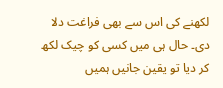لکھنے کی اس سے بھی فراغت دلا دی۔ حال ہی میں کسی کو چیک لکھ کر دیا تو یقین جانیں ہمیں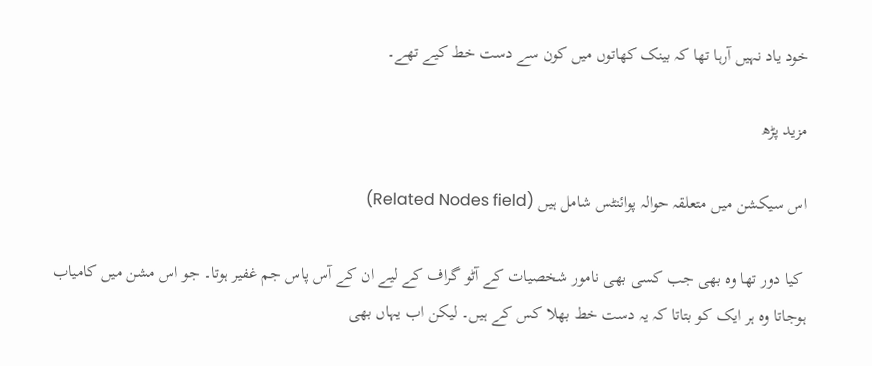خود یاد نہیں آرہا تھا کہ بینک کھاتوں میں کون سے دست خط کیے تھے۔

مزید پڑھ

اس سیکشن میں متعلقہ حوالہ پوائنٹس شامل ہیں (Related Nodes field)

 کیا دور تھا وہ بھی جب کسی بھی نامور شخصیات کے آٹو گراف کے لیے ان کے آس پاس جم غفیر ہوتا۔ جو اس مشن میں کامیاب ہوجاتا وہ ہر ایک کو بتاتا کہ یہ دست خط بھلا کس کے ہیں۔ لیکن اب یہاں بھی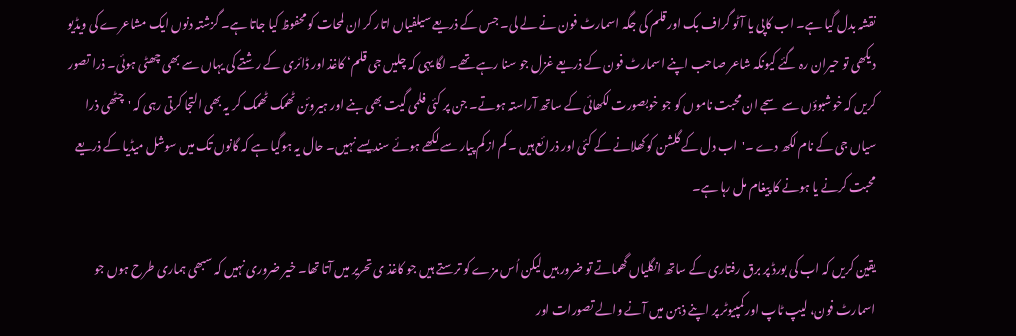نقشہ بدل گیا ہے۔ اب کاپی یا آٹو گراف بک اور قلم کی جگہ اسمارٹ فون نے لے لی۔ جس کے ذریعے سیلفیاں اتار کر ان لمحات کو محفوظ کیا جاتا ہے۔ گزشتہ دنوں ایک مشاعرے کی ویڈیو دیکھی تو حیران رہ گئے کیونکہ شاعر صاحب اپنے اسمارٹ فون کے ذریعے غزل جو سنا رہے تھے۔ لگا یہی کہ چلیں جی قلم‘ کاغذ اور ڈائری کے رشتے کی یہاں سے بھی چھٹی ہوئی۔ ذرا تصور کریں کہ خوشبوؤں سے سجے ان محبت ناموں کو جو خوبصورت لکھائی کے ساتھ آراستہ ہوتے۔ جن پر کئی فلمی گیت بھی بنے اور ہیروئن ٹھمک ٹھمک کر یہ بھی التجا کرتی رہی کہ 'چٹھی ذرا سیاں جی کے نام لکھ دے ۔'  اب دل کے گلشن کو کھلانے کے کئی اور ذرائع ہیں ۔ کم از کم پیار سے لکھے ہوئے سندیسے نہیں۔ حال یہ ہوگیا ہے کہ گانوں تک میں سوشل میڈیا کے ذریعے محبت کرنے یا ہونے کا پیغام مل رہا ہے۔

یقین کریں کہ اب کی بورڈ پر برق رفتاری کے ساتھ انگلیاں گھماتے تو ضرور ہیں لیکن اُس مزے کو ترستے ہیں جو کاغذ ی تحریر میں آتا تھا۔ خیر ضروری نہیں کہ سبھی ہماری طرح ہوں جو اسمارٹ فون، لیپ ٹاپ اور کمپیوٹر پر اپنے ذہن میں آنے والے تصورات اور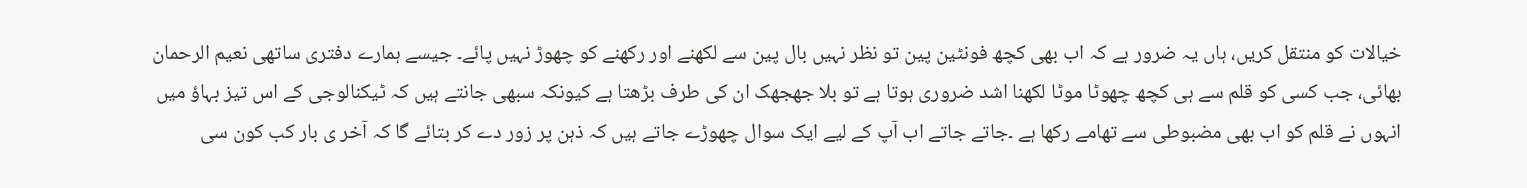خیالات کو منتقل کریں، ہاں یہ ضرور ہے کہ اب بھی کچھ فونٹین پین تو نظر نہیں بال پین سے لکھنے اور رکھنے کو چھوڑ نہیں پائے۔ جیسے ہمارے دفتری ساتھی نعیم الرحمان بھائی، جب کسی کو قلم سے ہی کچھ چھوٹا موٹا لکھنا اشد ضروری ہوتا ہے تو بلا جھجھک ان کی طرف بڑھتا ہے کیونکہ سبھی جانتے ہیں کہ ٹیکنالوجی کے اس تیز بہاؤ میں انہوں نے قلم کو اب بھی مضبوطی سے تھامے رکھا ہے ۔جاتے جاتے اب آپ کے لیے ایک سوال چھوڑے جاتے ہیں کہ ذہن پر زور دے کر بتائے گا کہ آخر ی بار کب کون سی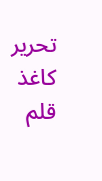تحریر کاغذ قلم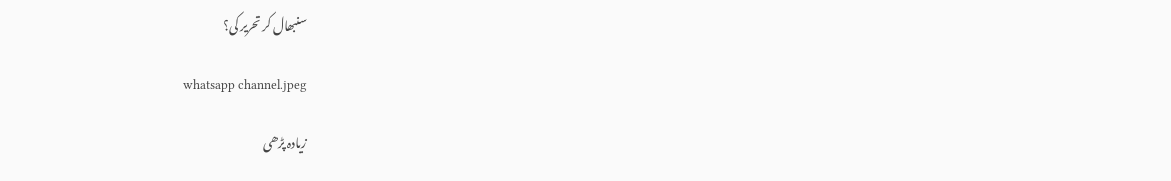سنبھال کر تحریر کی؟

whatsapp channel.jpeg

زیادہ پڑھی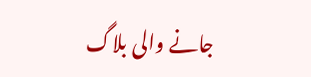جانے والی بلاگ